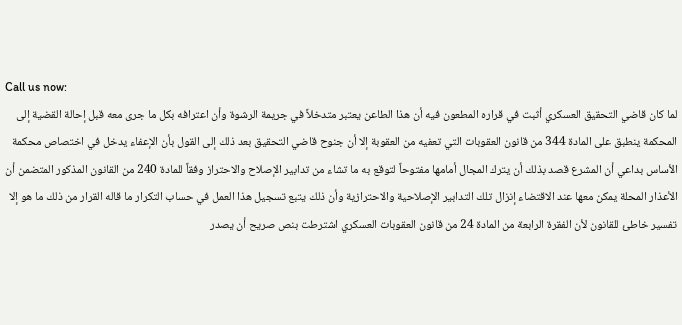Call us now:
لما كان قاضي التحقيق العسكري أثبت في قراره المطعون فيه أن هذا الطاعن يعتبر متدخلاً في جريمة الرشوة وأن اعترافه بكل ما جرى معه قبل إحالة القضية إلى المحكمة ينطبق على المادة 344 من قانون العقوبات التي تعفيه من العقوبة إلا أن جنوح قاضي التحقيق بعد ذلك إلى القول بأن الإعفاء يدخل في اختصاص محكمة الأساس بداعي أن المشرع قصد بذلك أن يترك المجال أمامها مفتوحاً لتوقع به ما تشاء من تدابير الإصلاح والاحتراز وفقاً للمادة 240 من القانون المذكور المتضمن أن الأعذار المحلة يمكن معها عند الاقتضاء إنزال تلك التدابير الإصلاحية والاحترازية وأن ذلك يتبع تسجيل هذا العمل في حساب التكرار ما قاله القرار من ذلك ما هو إلا تفسير خاطئ للقانون لأن الفقرة الرابعة من المادة 24 من قانون العقوبات العسكري اشترطت بنص صريح أن يصدر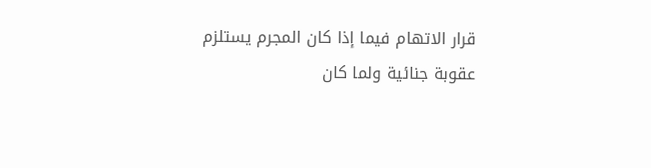قرار الاتهام فيما إذا كان المجرم يستلزم عقوبة جنائية ولما كان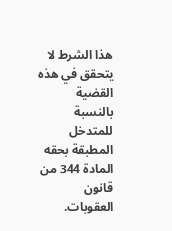هذا الشرط لا يتحقق في هذه القضية بالنسبة للمتدخل المطبقة بحقه المادة 344 من قانون العقوبات.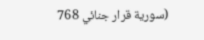(سورية قرار جنائي 768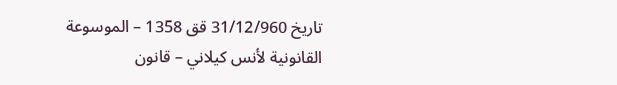تاريخ 31/12/960 قق 1358 – الموسوعة القانونية لأنس كيلاني – قانون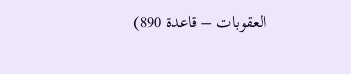العقوبات – قاعدة 890)